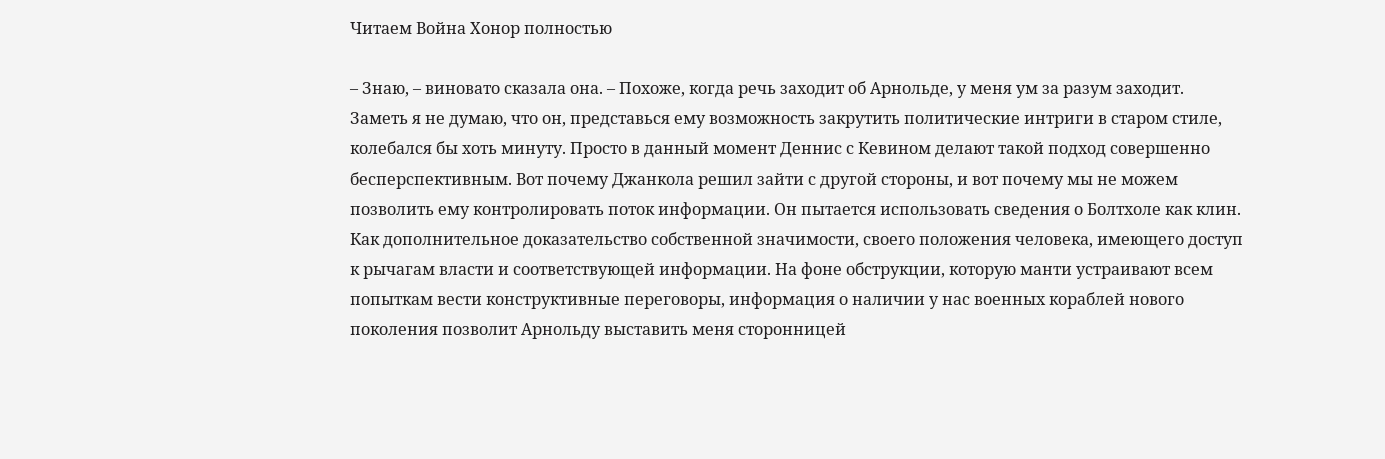Читаем Война Хонор полностью

– Знаю, – виновато сказала она. – Похоже, когда речь заходит об Арнольде, у меня ум за разум заходит. Заметь я не думаю, что он, представься ему возможность закрутить политические интриги в старом стиле, колебался бы хоть минуту. Просто в данный момент Деннис с Кевином делают такой подход совершенно бесперспективным. Вот почему Джанкола решил зайти с другой стороны, и вот почему мы не можем позволить ему контролировать поток информации. Он пытается использовать сведения о Болтхоле как клин. Как дополнительное доказательство собственной значимости, своего положения человека, имеющего доступ к рычагам власти и соответствующей информации. На фоне обструкции, которую манти устраивают всем попыткам вести конструктивные переговоры, информация о наличии у нас военных кораблей нового поколения позволит Арнольду выставить меня сторонницей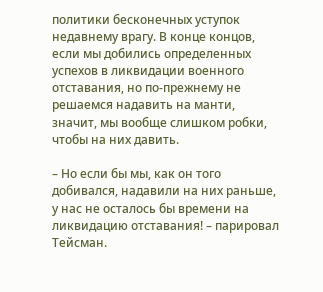политики бесконечных уступок недавнему врагу. В конце концов, если мы добились определенных успехов в ликвидации военного отставания, но по-прежнему не решаемся надавить на манти, значит, мы вообще слишком робки, чтобы на них давить.

– Но если бы мы, как он того добивался, надавили на них раньше, у нас не осталось бы времени на ликвидацию отставания! – парировал Тейсман.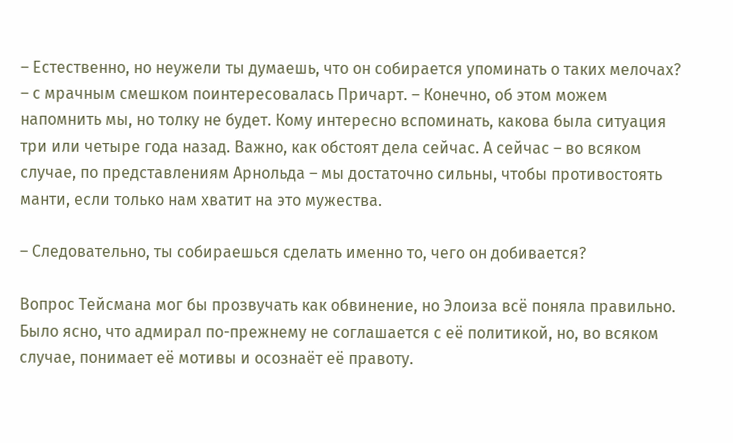– Естественно, но неужели ты думаешь, что он собирается упоминать о таких мелочах? – с мрачным смешком поинтересовалась Причарт. – Конечно, об этом можем напомнить мы, но толку не будет. Кому интересно вспоминать, какова была ситуация три или четыре года назад. Важно, как обстоят дела сейчас. А сейчас – во всяком случае, по представлениям Арнольда – мы достаточно сильны, чтобы противостоять манти, если только нам хватит на это мужества.

– Следовательно, ты собираешься сделать именно то, чего он добивается?

Вопрос Тейсмана мог бы прозвучать как обвинение, но Элоиза всё поняла правильно. Было ясно, что адмирал по-прежнему не соглашается с её политикой, но, во всяком случае, понимает её мотивы и осознаёт её правоту.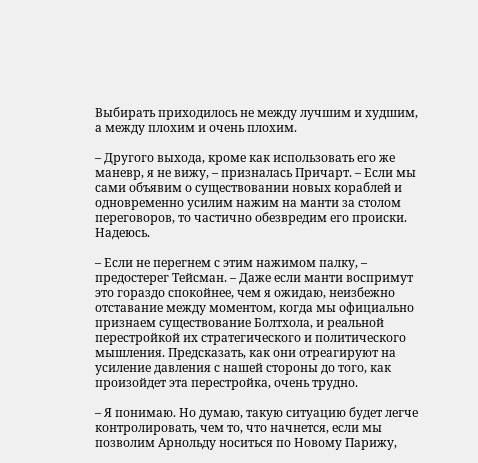Выбирать приходилось не между лучшим и худшим, а между плохим и очень плохим.

– Другого выхода, кроме как использовать его же маневр, я не вижу, – призналась Причарт. – Если мы сами объявим о существовании новых кораблей и одновременно усилим нажим на манти за столом переговоров, то частично обезвредим его происки. Надеюсь.

– Если не перегнем с этим нажимом палку, – предостерег Тейсман. – Даже если манти воспримут это гораздо спокойнее, чем я ожидаю, неизбежно отставание между моментом, когда мы официально признаем существование Болтхола, и реальной перестройкой их стратегического и политического мышления. Предсказать, как они отреагируют на усиление давления с нашей стороны до того, как произойдет эта перестройка, очень трудно.

– Я понимаю. Но думаю, такую ситуацию будет легче контролировать, чем то, что начнется, если мы позволим Арнольду носиться по Новому Парижу,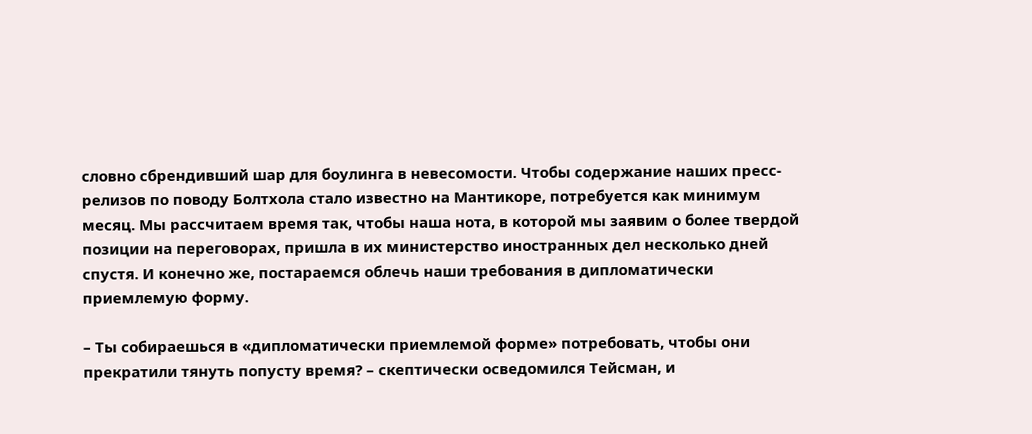словно сбрендивший шар для боулинга в невесомости. Чтобы содержание наших пресс-релизов по поводу Болтхола стало известно на Мантикоре, потребуется как минимум месяц. Мы рассчитаем время так, чтобы наша нота, в которой мы заявим о более твердой позиции на переговорах, пришла в их министерство иностранных дел несколько дней спустя. И конечно же, постараемся облечь наши требования в дипломатически приемлемую форму.

– Ты собираешься в «дипломатически приемлемой форме» потребовать, чтобы они прекратили тянуть попусту время? – скептически осведомился Тейсман, и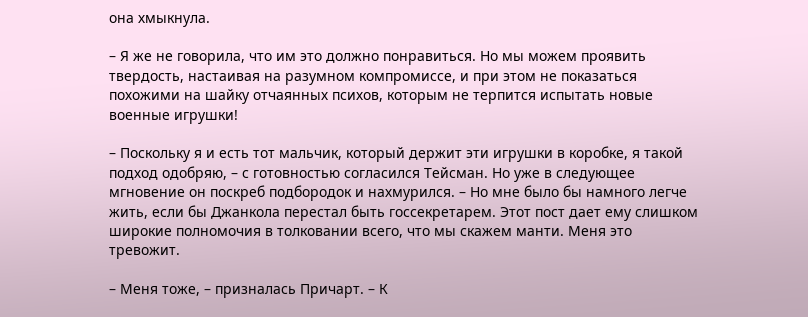она хмыкнула.

– Я же не говорила, что им это должно понравиться. Но мы можем проявить твердость, настаивая на разумном компромиссе, и при этом не показаться похожими на шайку отчаянных психов, которым не терпится испытать новые военные игрушки!

– Поскольку я и есть тот мальчик, который держит эти игрушки в коробке, я такой подход одобряю, – с готовностью согласился Тейсман. Но уже в следующее мгновение он поскреб подбородок и нахмурился. – Но мне было бы намного легче жить, если бы Джанкола перестал быть госсекретарем. Этот пост дает ему слишком широкие полномочия в толковании всего, что мы скажем манти. Меня это тревожит.

– Меня тоже, – призналась Причарт. – К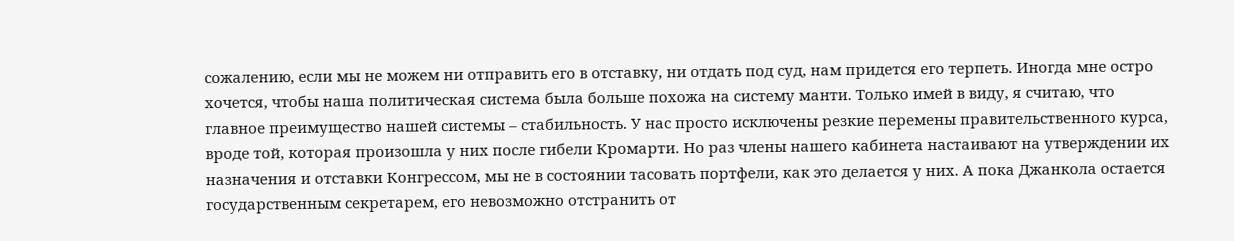сожалению, если мы не можем ни отправить его в отставку, ни отдать под суд, нам придется его терпеть. Иногда мне остро хочется, чтобы наша политическая система была больше похожа на систему манти. Только имей в виду, я считаю, что главное преимущество нашей системы – стабильность. У нас просто исключены резкие перемены правительственного курса, вроде той, которая произошла у них после гибели Кромарти. Но раз члены нашего кабинета настаивают на утверждении их назначения и отставки Конгрессом, мы не в состоянии тасовать портфели, как это делается у них. А пока Джанкола остается государственным секретарем, его невозможно отстранить от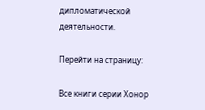дипломатической деятельности.

Перейти на страницу:

Все книги серии Хонор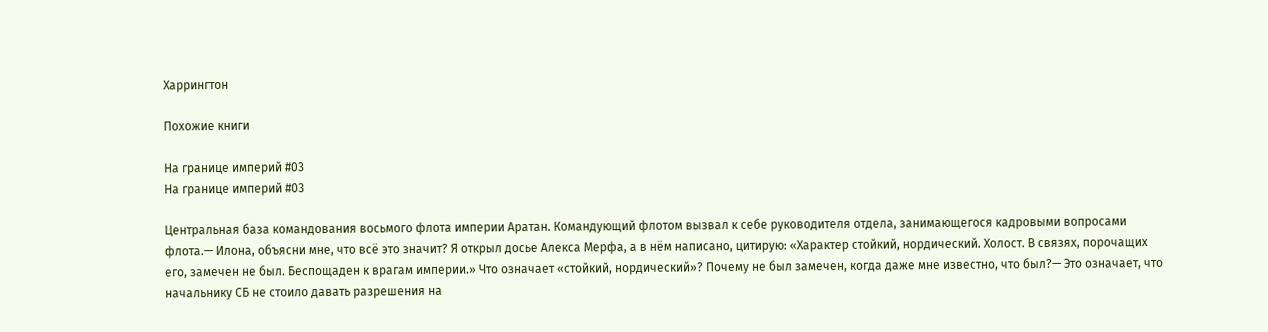Харрингтон

Похожие книги

На границе империй #03
На границе империй #03

Центральная база командования восьмого флота империи Аратан. Командующий флотом вызвал к себе руководителя отдела, занимающегося кадровыми вопросами флота.— Илона, объясни мне, что всё это значит? Я открыл досье Алекса Мерфа, а в нём написано, цитирую: «Характер стойкий, нордический. Холост. В связях, порочащих его, замечен не был. Беспощаден к врагам империи.» Что означает «стойкий, нордический»? Почему не был замечен, когда даже мне известно, что был?— Это означает, что начальнику СБ не стоило давать разрешения на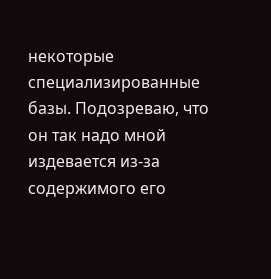некоторые специализированные базы. Подозреваю, что он так надо мной издевается из-за содержимого его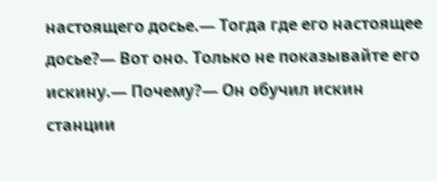настоящего досье.— Тогда где его настоящее досье?— Вот оно. Только не показывайте его искину.— Почему?— Он обучил искин станции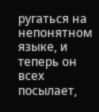ругаться на непонятном языке, и теперь он всех посылает,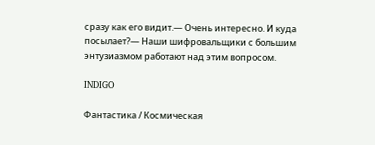сразу как его видит.— Очень интересно. И куда посылает?— Наши шифровальщики с большим энтузиазмом работают над этим вопросом.

INDIGO

Фантастика / Космическая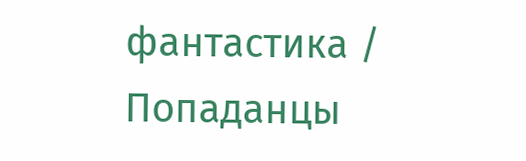фантастика / Попаданцы